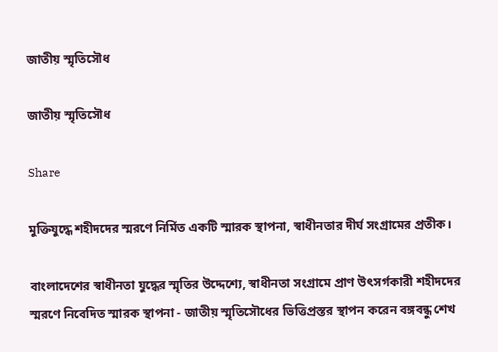জাতীয় স্মৃতিসৌধ

জাতীয় স্মৃতিসৌধ

Share

মুক্তিযুদ্ধে শহীদদের স্মরণে নির্মিত একটি স্মারক স্থাপনা, স্বাধীনতার দীর্ঘ সংগ্রামের প্রতীক।

বাংলাদেশের স্বাধীনতা যুদ্ধের স্মৃতির উদ্দেশ্যে, স্বাধীনতা সংগ্রামে প্রাণ উৎসর্গকারী শহীদদের স্মরণে নিবেদিত স্মারক স্থাপনা - জাতীয় স্মৃতিসৌধের ভিত্তিপ্রস্তর স্থাপন করেন বঙ্গবন্ধু শেখ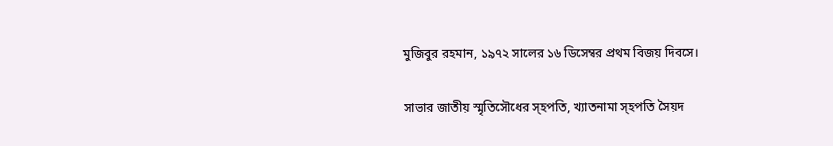মুজিবুর রহমান, ১৯৭২ সালের ১৬ ডিসেম্বর প্রথম বিজয় দিবসে।

সাভার জাতীয় স্মৃতিসৌধের স্হপতি, খ্যাতনামা স্হপতি সৈয়দ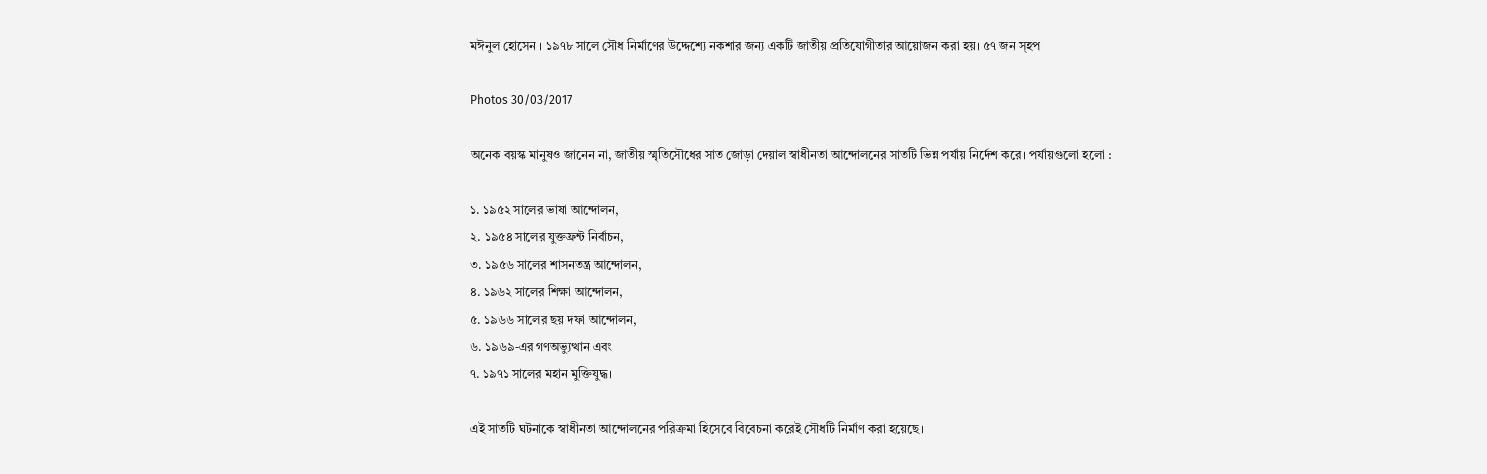মঈনুল হোসেন । ১৯৭৮ সালে সৌধ নির্মাণের উদ্দেশ্যে নকশার জন্য একটি জাতীয় প্রতিযোগীতার আয়োজন করা হয়। ৫৭ জন স্হপ

Photos 30/03/2017

অনেক বয়স্ক মানুষও জানেন না, জাতীয় স্মৃতিসৌধের সাত জোড়া দেয়াল স্বাধীনতা আন্দোলনের সাতটি ভিন্ন পর্যায় নির্দেশ করে। পর্যায়গুলো হলো :

১. ১৯৫২ সালের ভাষা আন্দোলন,
২. ১৯৫৪ সালের যুক্তফ্রন্ট নির্বাচন,
৩. ১৯৫৬ সালের শাসনতন্ত্র আন্দোলন,
৪. ১৯৬২ সালের শিক্ষা আন্দোলন,
৫. ১৯৬৬ সালের ছয় দফা আন্দোলন,
৬. ১৯৬৯-এর গণঅভ্যুত্থান এবং
৭. ১৯৭১ সালের মহান মুক্তিযুদ্ধ।

এই সাতটি ঘটনাকে স্বাধীনতা আন্দোলনের পরিক্রমা হিসেবে বিবেচনা করেই সৌধটি নির্মাণ করা হয়েছে।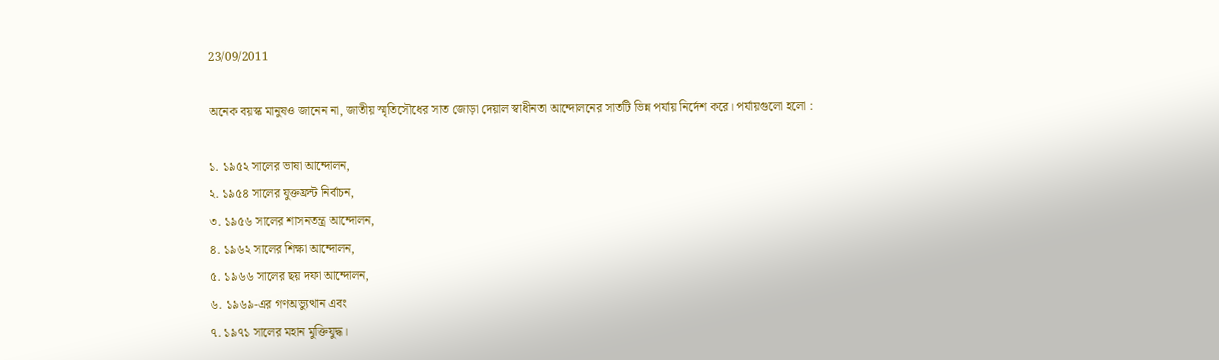23/09/2011

অনেক বয়স্ক মানুষও জানেন না, জাতীয় স্মৃতিসৌধের সাত জোড়া দেয়াল স্বাধীনতা আন্দোলনের সাতটি ভিন্ন পর্যায় নির্দেশ করে। পর্যায়গুলো হলো :

১. ১৯৫২ সালের ভাষা আন্দোলন,
২. ১৯৫৪ সালের যুক্তফ্রন্ট নির্বাচন,
৩. ১৯৫৬ সালের শাসনতন্ত্র আন্দোলন,
৪. ১৯৬২ সালের শিক্ষা আন্দোলন,
৫. ১৯৬৬ সালের ছয় দফা আন্দোলন,
৬. ১৯৬৯-এর গণঅভ্যুত্থান এবং
৭. ১৯৭১ সালের মহান মুক্তিযুদ্ধ।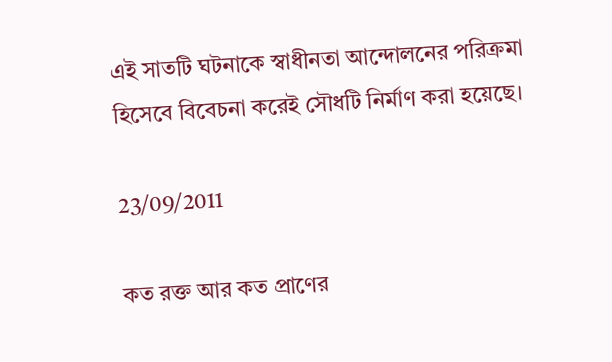এই সাতটি ঘটনাকে স্বাধীনতা আন্দোলনের পরিক্রমা হিসেবে বিবেচনা করেই সৌধটি নির্মাণ করা হয়েছে।

23/09/2011

কত রক্ত আর কত প্রাণের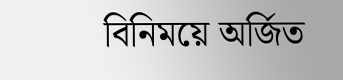বিনিময়ে অর্জিত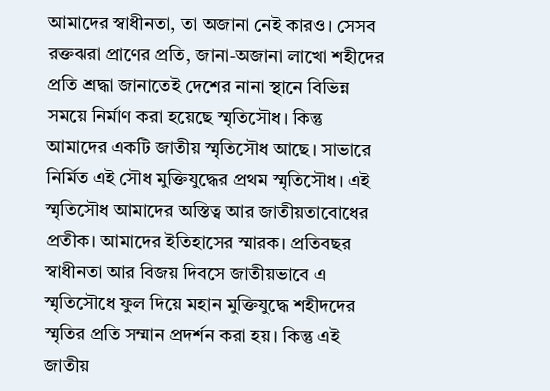আমাদের স্বাধীনতা, তা অজানা নেই কারও। সেসব রক্তঝরা প্রাণের প্রতি, জানা-অজানা লাখো শহীদের প্রতি শ্রদ্ধা জানাতেই দেশের নানা স্থানে বিভিন্ন সময়ে নির্মাণ করা হয়েছে স্মৃতিসৌধ। কিন্তু আমাদের একটি জাতীয় স্মৃতিসৌধ আছে। সাভারে নির্মিত এই সৌধ মুক্তিযুদ্ধের প্রথম স্মৃতিসৌধ। এই স্মৃতিসৌধ আমাদের অস্তিত্ব আর জাতীয়তাবোধের প্রতীক। আমাদের ইতিহাসের স্মারক। প্রতিবছর স্বাধীনতা আর বিজয় দিবসে জাতীয়ভাবে এ স্মৃতিসৌধে ফুল দিয়ে মহান মুক্তিযুদ্ধে শহীদদের স্মৃতির প্রতি সম্মান প্রদর্শন করা হয়। কিন্তু এই জাতীয়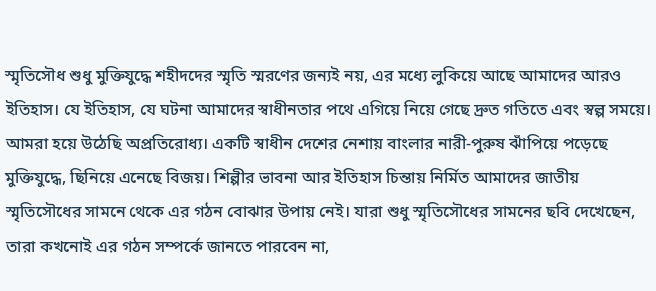স্মৃতিসৌধ শুধু মুক্তিযুদ্ধে শহীদদের স্মৃতি স্মরণের জন্যই নয়, এর মধ্যে লুকিয়ে আছে আমাদের আরও ইতিহাস। যে ইতিহাস, যে ঘটনা আমাদের স্বাধীনতার পথে এগিয়ে নিয়ে গেছে দ্রুত গতিতে এবং স্বল্প সময়ে। আমরা হয়ে উঠেছি অপ্রতিরোধ্য। একটি স্বাধীন দেশের নেশায় বাংলার নারী-পুরুষ ঝাঁপিয়ে পড়েছে মুক্তিযুদ্ধে, ছিনিয়ে এনেছে বিজয়। শিল্পীর ভাবনা আর ইতিহাস চিন্তায় নির্মিত আমাদের জাতীয় স্মৃতিসৌধের সামনে থেকে এর গঠন বোঝার উপায় নেই। যারা শুধু স্মৃতিসৌধের সামনের ছবি দেখেছেন, তারা কখনোই এর গঠন সম্পর্কে জানতে পারবেন না,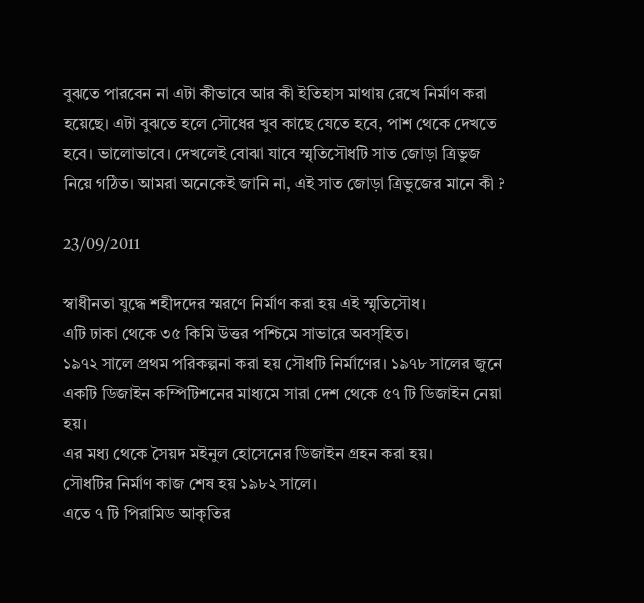বুঝতে পারবেন না এটা কীভাবে আর কী ইতিহাস মাথায় রেখে নির্মাণ করা হয়েছে। এটা বুঝতে হলে সৌধের খুব কাছে যেতে হবে, পাশ থেকে দেখতে হবে। ভালোভাবে। দেখলেই বোঝা যাবে স্মৃতিসৌধটি সাত জোড়া ত্রিভুজ নিয়ে গঠিত। আমরা অনেকেই জানি না, এই সাত জোড়া ত্রিভুজের মানে কী ?

23/09/2011

স্বাধীনতা যুদ্ধে শহীদদের স্মরণে নির্মাণ করা হয় এই স্মৃতিসৌধ।
এটি ঢাকা থেকে ৩৫ কিমি উত্তর পশ্চিমে সাভারে অবস্হিত।
১৯৭২ সালে প্রথম পরিকল্পনা করা হয় সৌধটি নির্মাণের। ১৯৭৮ সালের জুনে একটি ডিজাইন কম্পিটিশনের মাধ্যমে সারা দেশ থেকে ৫৭ টি ডিজাইন নেয়া হয়।
এর মধ্য থেকে সৈয়দ মইনুল হোসেনের ডিজাইন গ্রহন করা হয়।
সৌধটির নির্মাণ কাজ শেষ হয় ১৯৮২ সালে।
এতে ৭ টি পিরামিড আকৃতির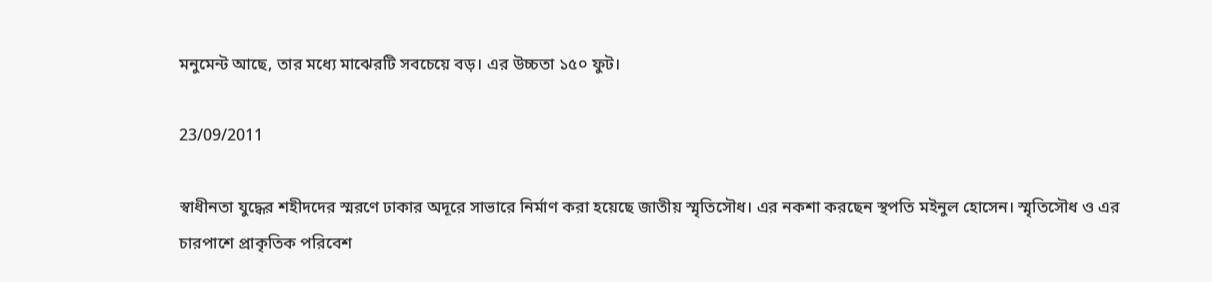মনুমেন্ট আছে, তার মধ্যে মাঝেরটি সবচেয়ে বড়। এর উচ্চতা ১৫০ ফুট।

23/09/2011

স্বাধীনতা যুদ্ধের শহীদদের স্মরণে ঢাকার অদূরে সাভারে নির্মাণ করা হয়েছে জাতীয় স্মৃতিসৌধ। এর নকশা করছেন স্থপতি মইনুল হোসেন। স্মৃতিসৌধ ও এর চারপাশে প্রাকৃতিক পরিবেশ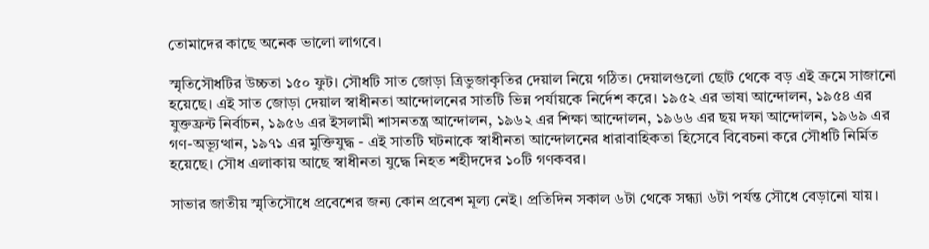তোমাদের কাছে অনেক ভালো লাগবে।

স্মৃতিসৌধটির উচ্চতা ১৫০ ফুট। সৌধটি সাত জোড়া ত্রিভুজাকৃতির দেয়াল নিয়ে গঠিত। দেয়ালগুলো ছোট থেকে বড় এই ক্রমে সাজানো হয়েছে। এই সাত জোড়া দেয়াল স্বাধীনতা আন্দোলনের সাতটি ভিন্ন পর্যায়কে নির্দেশ করে। ১৯৫২ এর ভাষা আন্দোলন, ১৯৫৪ এর যুক্তফ্রন্ট নির্বাচন, ১৯৫৬ এর ইসলামী শাসনতন্ত্র আন্দোলন, ১৯৬২ এর শিক্ষা আন্দোলন, ১৯৬৬ এর ছয় দফা আন্দোলন, ১৯৬৯ এর গণ-অভ্যূত্থান, ১৯৭১ এর মুক্তিযুদ্ধ - এই সাতটি ঘটনাকে স্বাধীনতা আন্দোলনের ধারাবাহিকতা হিসেবে বিবেচনা করে সৌধটি নির্মিত হয়েছে। সৌধ এলাকায় আছে স্বাধীনতা যুদ্ধে নিহত শহীদদের ১০টি গণকবর।

সাভার জাতীয় স্মৃতিসৌধে প্রবেশের জন্য কোন প্রবেশ মূল্য নেই। প্রতিদিন সকাল ৬টা থেকে সন্ধ্যা ৬টা পর্যন্ত সৌধে বেড়ানো যায়।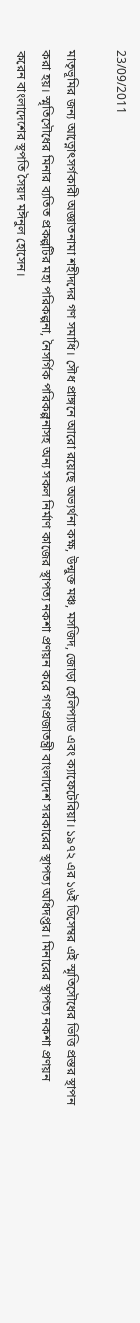23/09/2011

মাতৃভূমির জন্য আত্নোৎসর্গকারী অজ্ঞাতনামা শহীদদের গণ সমাধি। সৌধ প্রাঙ্গনে আরো রয়েছে অভ্যর্থনা কক্ষ, উন্মুক্ত মঞ্চ, মসজিদ, জোড়া হেলিপ্যাড এবং ক্যাফেটেরিয়া। ১৯৭২ এর ১৬ই ডিসেম্বর এই স্মৃতিসৌধের ভিত্তি প্রস্তর স্থাপন করা হয়। স্মৃতিসৌধের মিনার ব্যতিত প্রকল্পটির মহা পরিকল্পনা, নৈসর্গিক পরিকল্পনাসহ অন্য সকল নির্মাণ কাজের স্থাপত্য নকশা প্রণয়ন করে গণপ্রজাতন্ত্রী বাংলাদেশ সরকারের স্থাপত্য অধিদপ্তর। মিনারের স্থাপত্য নকশা প্রণয়ন করেন বাংলাদেশের স্থপতি সৈয়দ মঈনুল হোসেন।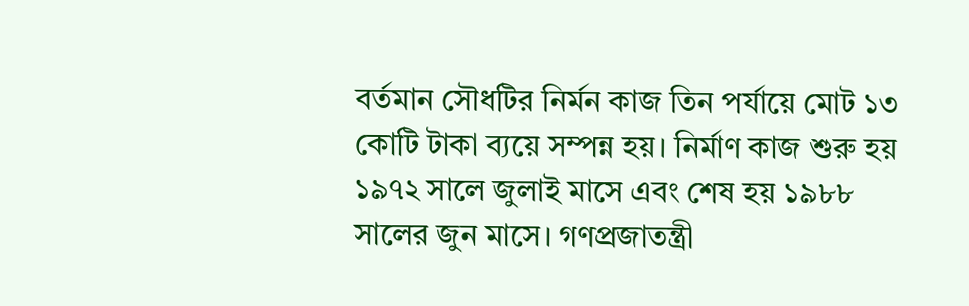বর্তমান সৌধটির নির্মন কাজ তিন পর্যায়ে মোট ১৩ কোটি টাকা ব্যয়ে সম্পন্ন হয়। নির্মাণ কাজ শুরু হয় ১৯৭২ সালে জুলাই মাসে এবং শেষ হয় ১৯৮৮ সালের জুন মাসে। গণপ্রজাতন্ত্রী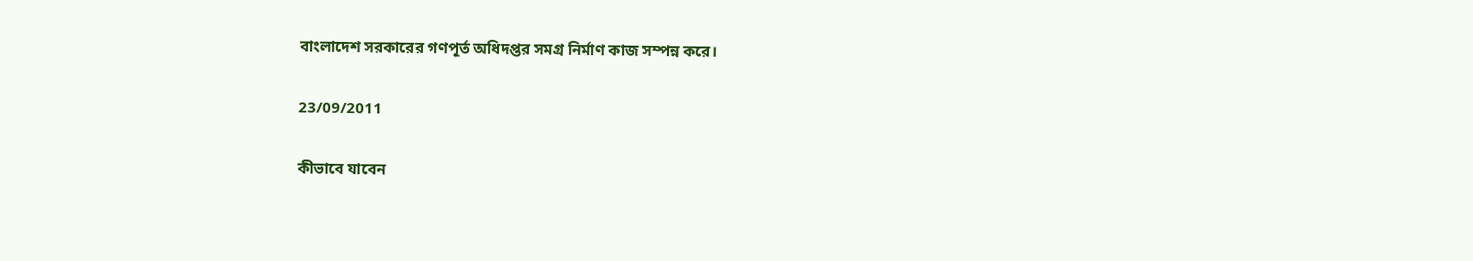বাংলাদেশ সরকারের গণপূর্ত অধিদপ্তর সমগ্র নির্মাণ কাজ সম্পন্ন করে।

23/09/2011

কীভাবে যাবেন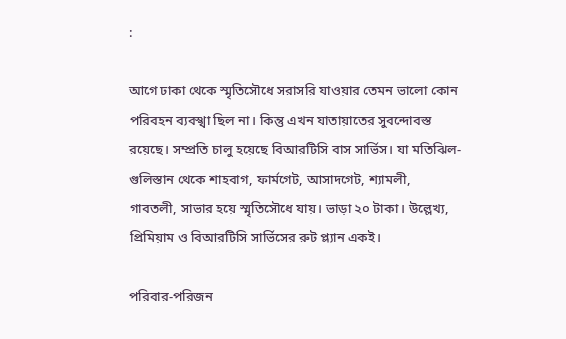:

আগে ঢাকা থেকে স্মৃতিসৌধে সরাসরি যাওয়ার তেমন ভালো কোন পরিবহন ব্যবস্খা ছিল না। কিন্তু এখন যাতায়াতের সুবন্দোবস্ত রয়েছে। সম্প্রতি চালু হয়েছে বিআরটিসি বাস সার্ভিস। যা মতিঝিল-গুলিস্তান থেকে শাহবাগ, ফার্মগেট, আসাদগেট, শ্যামলী, গাবতলী, সাভার হয়ে স্মৃতিসৌধে যায়। ভাড়া ২০ টাকা। উল্লেখ্য, প্রিমিয়াম ও বিআরটিসি সার্ভিসের রুট প্ল্যান একই।

পরিবার-পরিজন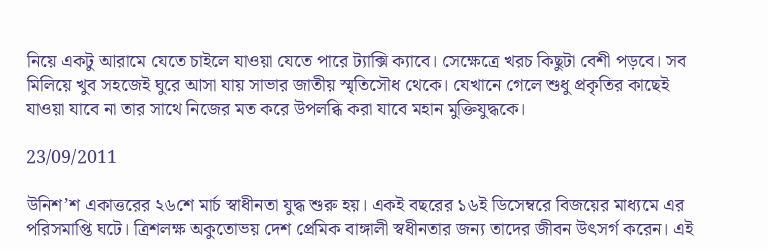নিয়ে একটু আরামে যেতে চাইলে যাওয়া যেতে পারে ট্যাক্সি ক্যাবে। সেক্ষেত্রে খরচ কিছুটা বেশী পড়বে। সব মিলিয়ে খুব সহজেই ঘুরে আসা যায় সাভার জাতীয় স্মৃতিসৌধ থেকে। যেখানে গেলে শুধু প্রকৃতির কাছেই যাওয়া যাবে না তার সাথে নিজের মত করে উপলব্ধি করা যাবে মহান মুক্তিযুদ্ধকে।

23/09/2011

উনিশ’শ একাত্তরের ২৬শে মার্চ স্বাধীনতা যুদ্ধ শুরু হয়। একই বছরের ১৬ই ডিসেম্বরে বিজয়ের মাধ্যমে এর পরিসমাপ্তি ঘটে। ত্রিশলক্ষ অকুতোভয় দেশ প্রেমিক বাঙ্গালী স্বধীনতার জন্য তাদের জীবন উৎসর্গ করেন। এই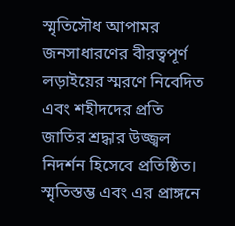স্মৃতিসৌধ আপামর জনসাধারণের বীরত্বপূর্ণ লড়াইয়ের স্মরণে নিবেদিত এবং শহীদদের প্রতি জাতির শ্রদ্ধার উজ্জ্বল নিদর্শন হিসেবে প্রতিষ্ঠিত। স্মৃতিস্তম্ভ এবং এর প্রাঙ্গনে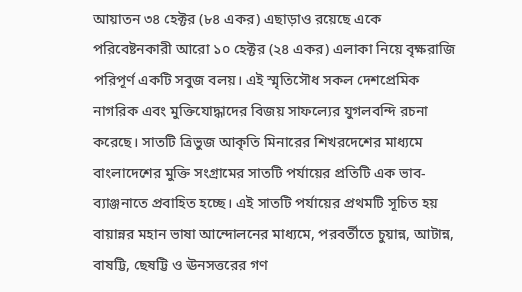আয়াতন ৩৪ হেক্টর (৮৪ একর) এছাড়াও রয়েছে একে পরিবেষ্টনকারী আরো ১০ হেক্টর (২৪ একর) এলাকা নিয়ে বৃক্ষরাজি পরিপূর্ণ একটি সবুজ বলয়। এই স্মৃতিসৌধ সকল দেশপ্রেমিক নাগরিক এবং মুক্তিযোদ্ধাদের বিজয় সাফল্যের যুগলবন্দি রচনা করেছে। সাতটি ত্রিভুজ আকৃতি মিনারের শিখরদেশের মাধ্যমে বাংলাদেশের মুক্তি সংগ্রামের সাতটি পর্যায়ের প্রতিটি এক ভাব-ব্যাঞ্জনাতে প্রবাহিত হচ্ছে। এই সাতটি পর্যায়ের প্রথমটি সূচিত হয় বায়ান্নর মহান ভাষা আন্দোলনের মাধ্যমে, পরবর্তীতে চুয়ান্ন, আটান্ন, বাষট্টি, ছেষট্টি ও ঊনসত্তরের গণ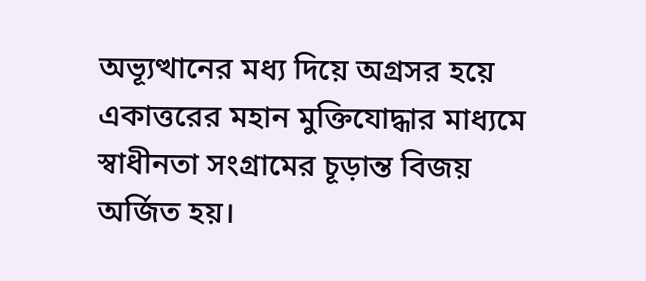অভ্যূত্থানের মধ্য দিয়ে অগ্রসর হয়ে একাত্তরের মহান মুক্তিযোদ্ধার মাধ্যমে স্বাধীনতা সংগ্রামের চূড়ান্ত বিজয় অর্জিত হয়।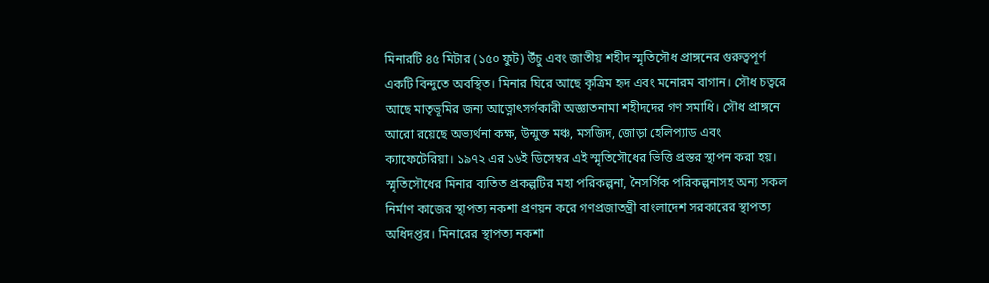মিনারটি ৪৫ মিটার (১৫০ ফুট) উঁচু এবং জাতীয় শহীদ স্মৃতিসৌধ প্রাঙ্গনের গুরুত্বপূর্ণ একটি বিন্দুতে অবস্থিত। মিনার ঘিরে আছে কৃত্রিম হৃদ এবং মনোরম বাগান। সৌধ চত্বরে আছে মাতৃভূমির জন্য আত্নোৎসর্গকারী অজ্ঞাতনামা শহীদদের গণ সমাধি। সৌধ প্রাঙ্গনে আরো রয়েছে অভ্যর্থনা কক্ষ, উন্মুক্ত মঞ্চ, মসজিদ, জোড়া হেলিপ্যাড এবং ক্যাফেটেরিয়া। ১৯৭২ এর ১৬ই ডিসেম্বর এই স্মৃতিসৌধের ভিত্তি প্রস্তর স্থাপন করা হয়। স্মৃতিসৌধের মিনার ব্যতিত প্রকল্পটির মহা পরিকল্পনা, নৈসর্গিক পরিকল্পনাসহ অন্য সকল নির্মাণ কাজের স্থাপত্য নকশা প্রণয়ন করে গণপ্রজাতন্ত্রী বাংলাদেশ সরকারের স্থাপত্য অধিদপ্তর। মিনারের স্থাপত্য নকশা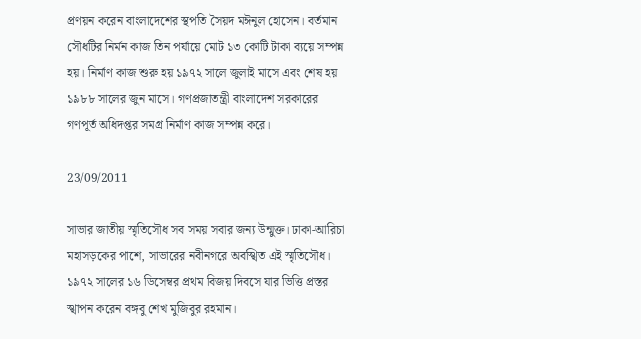প্রণয়ন করেন বাংলাদেশের স্থপতি সৈয়দ মঈনুল হোসেন। বর্তমান সৌধটির নির্মন কাজ তিন পর্যায়ে মোট ১৩ কোটি টাকা ব্যয়ে সম্পন্ন হয়। নির্মাণ কাজ শুরু হয় ১৯৭২ সালে জুলাই মাসে এবং শেষ হয় ১৯৮৮ সালের জুন মাসে। গণপ্রজাতন্ত্রী বাংলাদেশ সরকারের গণপূর্ত অধিদপ্তর সমগ্র নির্মাণ কাজ সম্পন্ন করে।

23/09/2011

সাভার জাতীয় স্মৃতিসৌধ সব সময় সবার জন্য উন্মুক্ত। ঢাকা-আরিচা মহাসড়কের পাশে, সাভারের নবীনগরে অবস্খিত এই স্মৃতিসৌধ। ১৯৭২ সালের ১৬ ডিসেম্বর প্রথম বিজয় দিবসে যার ভিত্তি প্রস্তর স্খাপন করেন বঙ্গবু শেখ মুজিবুর রহমান।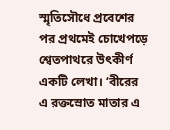স্মৃতিসৌধে প্রবেশের পর প্রথমেই চোখেপড়ে শ্বেতপাথরে উৎকীর্ণ একটি লেখা। ‘বীরের এ রক্তস্রোত মাতার এ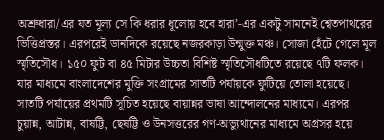অশ্রুধারা/এর যত মূল্য সে কি ধরার ধূলোয় হবে হারা’-এর একটু সামনেই শ্বেতপাথরের ভিত্তিপ্রস্তর। এরপরেই ডানদিকে রয়েছে নজরকাড়া উন্মুক্ত মঞ্চ। সোজা হেঁটে গেলে মূল স্মৃতিসৌধ। ১৫০ ফুট বা ৪৫ মিটার উচ্চতা বিশিষ্ট স্মৃতিসৌধটিতে রয়েছে ৭টি ফলক। যার মাধ্যমে বাংলাদেশের মুক্তি সংগ্রামের সাতটি পর্যায়কে ফুটিয়ে তোলা হয়েছে। সাতটি পর্যায়ের প্রথমটি সূচিত হয়েছে বায়ান্নর ভাষা আন্দোলনের মাধ্যমে। এরপর চুয়ান্ন, আটান্ন, বাষট্টি, ছেষট্টি ও উনসত্তরের গণ-অভ্যুথানের মাধ্যমে অগ্রসর হয়ে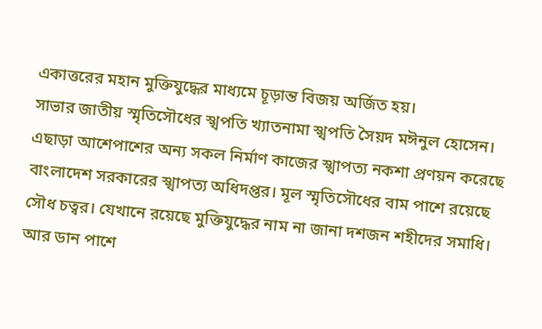একাত্তরের মহান মুক্তিযুদ্ধের মাধ্যমে চূড়ান্ত বিজয় অর্জিত হয়।
সাভার জাতীয় স্মৃতিসৌধের স্খপতি খ্যাতনামা স্খপতি সৈয়দ মঈনুল হোসেন। এছাড়া আশেপাশের অন্য সকল নির্মাণ কাজের স্খাপত্য নকশা প্রণয়ন করেছে বাংলাদেশ সরকারের স্খাপত্য অধিদপ্তর। মূল স্মৃতিসৌধের বাম পাশে রয়েছে সৌধ চত্বর। যেখানে রয়েছে মুক্তিযুদ্ধের নাম না জানা দশজন শহীদের সমাধি। আর ডান পাশে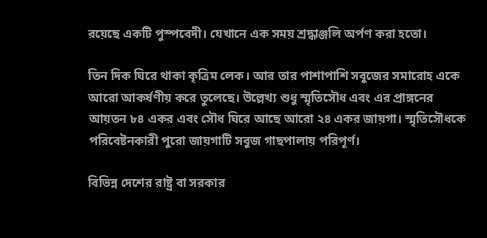রয়েছে একটি পুস্পবেদী। যেখানে এক সময় শ্রদ্ধাঞ্জলি অর্পণ করা হতো।

তিন দিক ঘিরে থাকা কৃত্রিম লেক। আর তার পাশাপাশি সবুজের সমারোহ একে আরো আকর্ষণীয় করে তুলেছে। উল্লেখ্য শুধু স্মৃতিসৌধ এবং এর প্রাঙ্গনের আয়তন ৮৪ একর এবং সৌধ ঘিরে আছে আরো ২৪ একর জায়গা। স্মৃতিসৌধকে পরিবেষ্টনকারী পুরো জায়গাটি সবুজ গাছপালায় পরিপূর্ণ।

বিভিন্ন দেশের রাষ্ট্র বা সরকার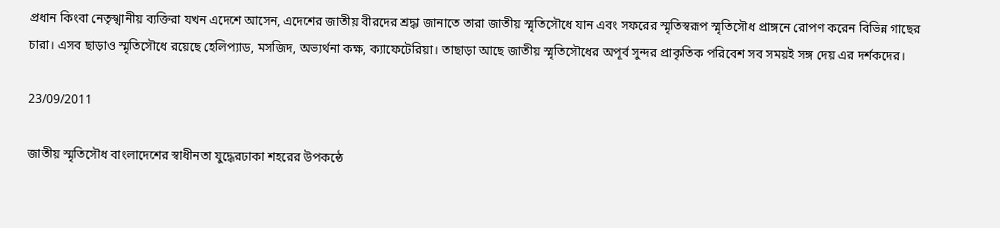প্রধান কিংবা নেতৃস্খানীয় ব্যক্তিরা যখন এদেশে আসেন, এদেশের জাতীয় বীরদের শ্রদ্ধা জানাতে তারা জাতীয় স্মৃতিসৌধে যান এবং সফরের স্মৃতিস্বরূপ স্মৃতিসৌধ প্রাঙ্গনে রোপণ করেন বিভিন্ন গাছের চারা। এসব ছাড়াও স্মৃতিসৌধে রয়েছে হেলিপ্যাড, মসজিদ, অভ্যর্থনা কক্ষ, ক্যাফেটেরিয়া। তাছাড়া আছে জাতীয় স্মৃতিসৌধের অপূর্ব সুন্দর প্রাকৃতিক পরিবেশ সব সময়ই সঙ্গ দেয় এর দর্শকদের।

23/09/2011

জাতীয় স্মৃতিসৌধ বাংলাদেশের স্বাধীনতা যুদ্ধেরঢাকা শহরের উপকন্ঠে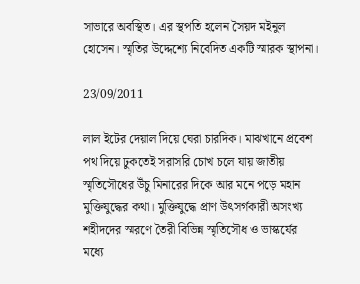সাভারে অবস্থিত। এর স্থপতি হলেন সৈয়দ মইনুল হোসেন। স্মৃতির উদ্দেশ্যে নিবেদিত একটি স্মারক স্থাপনা।

23/09/2011

লাল ইটের দেয়াল দিয়ে ঘেরা চারদিক। মাঝখানে প্রবেশ পথ দিয়ে ঢুকতেই সরাসরি চোখ চলে যায় জাতীয় স্মৃতিসৌধের উঁচু মিনারের দিকে আর মনে পড়ে মহান মুক্তিযুদ্ধের কথা। মুক্তিযুদ্ধে প্রাণ উৎসর্গকারী অসংখ্য শহীদদের স্মরণে তৈরী বিভিন্ন স্মৃতিসৌধ ও ভাস্কর্যের মধ্যে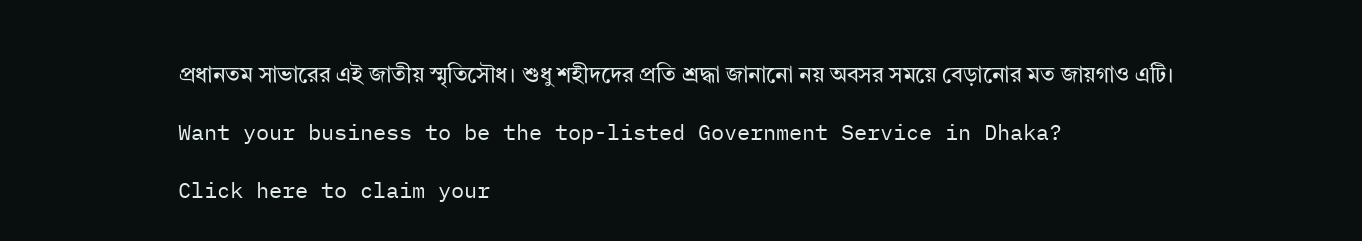প্রধানতম সাভারের এই জাতীয় স্মৃতিসৌধ। শুধু শহীদদের প্রতি শ্রদ্ধা জানানো নয় অবসর সময়ে বেড়ানোর মত জায়গাও এটি।

Want your business to be the top-listed Government Service in Dhaka?

Click here to claim your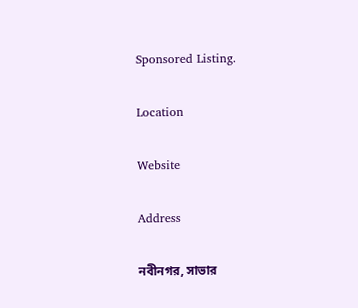Sponsored Listing.

Location

Website

Address

নবীনগর, সাভার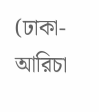(ঢাকা-আরিচা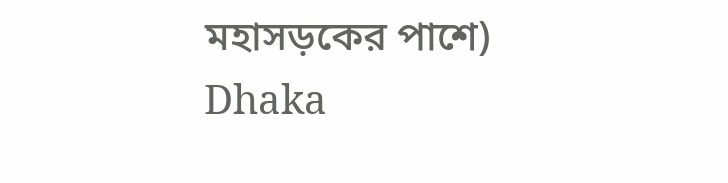মহাসড়কের পাশে)
Dhaka